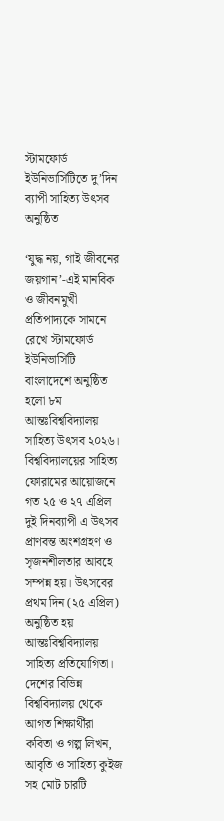স্টামফোর্ড ইউনিভার্সিটিতে দু’দিন ব্যাপী সাহিত্য উৎসব অনুষ্ঠিত

‘যুদ্ধ নয়, গাই জীবনের জয়গান’-এই মানবিক ও জীবনমুখী প্রতিপাদ্যকে সামনে রেখে স্টামফোর্ড ইউনিভার্সিটি বাংলাদেশে অনুষ্ঠিত হলো ৮ম আন্তঃবিশ্ববিদ্যালয় সাহিত্য উৎসব ২০২৬। বিশ্ববিদ্যালয়ের সাহিত্য ফোরামের আয়োজনে গত ২৫ ও ২৭ এপ্রিল দুই দিনব্যাপী এ উৎসব প্রাণবন্ত অংশগ্রহণ ও সৃজনশীলতার আবহে সম্পন্ন হয়। উৎসবের প্রথম দিন (২৫ এপ্রিল) অনুষ্ঠিত হয় আন্তঃবিশ্ববিদ্যালয় সাহিত্য প্রতিযোগিতা। দেশের বিভিন্ন বিশ্ববিদ্যালয় থেকে আগত শিক্ষার্থীরা কবিতা ও গল্প লিখন, আবৃতি ও সাহিত্য কুইজ সহ মোট চারটি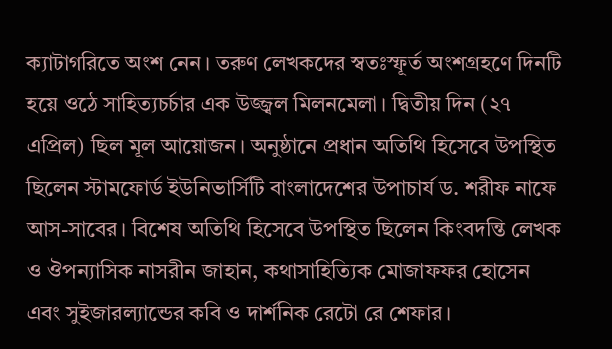ক্যাটাগরিতে অংশ নেন। তরুণ লেখকদের স্বতঃস্ফূর্ত অংশগ্রহণে দিনটি হয়ে ওঠে সাহিত্যচর্চার এক উজ্জ্বল মিলনমেলা। দ্বিতীয় দিন (২৭ এপ্রিল) ছিল মূল আয়োজন। অনুষ্ঠানে প্রধান অতিথি হিসেবে উপস্থিত ছিলেন স্টামফোর্ড ইউনিভার্সিটি বাংলাদেশের উপাচার্য ড. শরীফ নাফে আস-সাবের। বিশেষ অতিথি হিসেবে উপস্থিত ছিলেন কিংবদন্তি লেখক ও ঔপন্যাসিক নাসরীন জাহান, কথাসাহিত্যিক মোজাফফর হোসেন এবং সুইজারল্যান্ডের কবি ও দার্শনিক রেটো রে শেফার।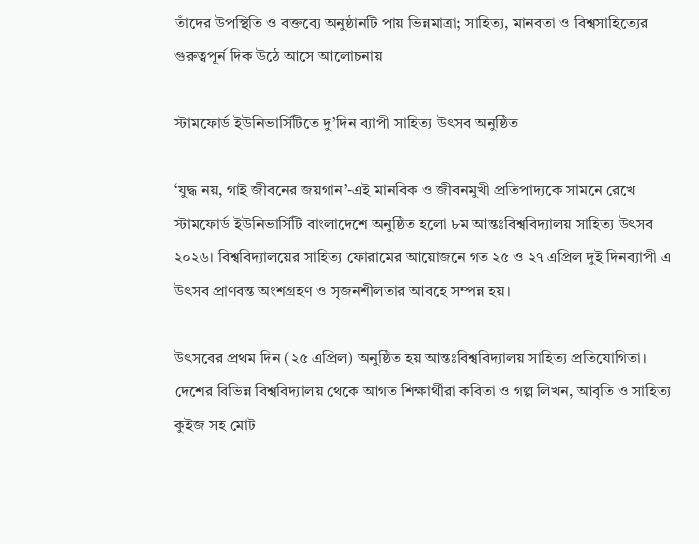তাঁদের উপস্থিতি ও বক্তব্যে অনুষ্ঠানটি পায় ভিন্নমাত্রা; সাহিত্য, মানবতা ও বিশ্বসাহিত্যের গুরুত্বপূর্ন দিক উঠে আসে আলোচনায়

স্টামফোর্ড ইউনিভার্সিটিতে দু’দিন ব্যাপী সাহিত্য উৎসব অনুষ্ঠিত

‘যুদ্ধ নয়, গাই জীবনের জয়গান’-এই মানবিক ও জীবনমুখী প্রতিপাদ্যকে সামনে রেখে স্টামফোর্ড ইউনিভার্সিটি বাংলাদেশে অনুষ্ঠিত হলো ৮ম আন্তঃবিশ্ববিদ্যালয় সাহিত্য উৎসব ২০২৬। বিশ্ববিদ্যালয়ের সাহিত্য ফোরামের আয়োজনে গত ২৫ ও ২৭ এপ্রিল দুই দিনব্যাপী এ উৎসব প্রাণবন্ত অংশগ্রহণ ও সৃজনশীলতার আবহে সম্পন্ন হয়।

উৎসবের প্রথম দিন (২৫ এপ্রিল) অনুষ্ঠিত হয় আন্তঃবিশ্ববিদ্যালয় সাহিত্য প্রতিযোগিতা। দেশের বিভিন্ন বিশ্ববিদ্যালয় থেকে আগত শিক্ষার্থীরা কবিতা ও গল্প লিখন, আবৃতি ও সাহিত্য কুইজ সহ মোট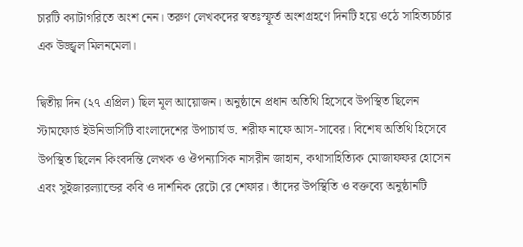চারটি ক্যাটাগরিতে অংশ নেন। তরুণ লেখকদের স্বতঃস্ফূর্ত অংশগ্রহণে দিনটি হয়ে ওঠে সাহিত্যচর্চার এক উজ্জ্বল মিলনমেলা।

দ্বিতীয় দিন (২৭ এপ্রিল) ছিল মূল আয়োজন। অনুষ্ঠানে প্রধান অতিথি হিসেবে উপস্থিত ছিলেন স্টামফোর্ড ইউনিভার্সিটি বাংলাদেশের উপাচার্য ড. শরীফ নাফে আস-সাবের। বিশেষ অতিথি হিসেবে উপস্থিত ছিলেন কিংবদন্তি লেখক ও ঔপন্যাসিক নাসরীন জাহান, কথাসাহিত্যিক মোজাফফর হোসেন এবং সুইজারল্যান্ডের কবি ও দার্শনিক রেটো রে শেফার। তাঁদের উপস্থিতি ও বক্তব্যে অনুষ্ঠানটি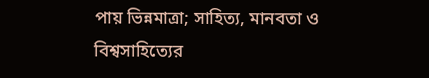পায় ভিন্নমাত্রা; সাহিত্য, মানবতা ও বিশ্বসাহিত্যের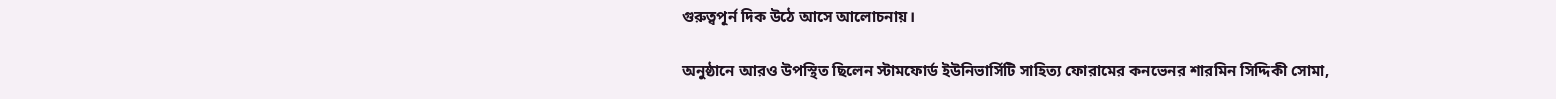গুরুত্বপূর্ন দিক উঠে আসে আলোচনায়।

অনুষ্ঠানে আরও উপস্থিত ছিলেন স্টামফোর্ড ইউনিভার্সিটি সাহিত্য ফোরামের কনভেনর শারমিন সিদ্দিকী সোমা,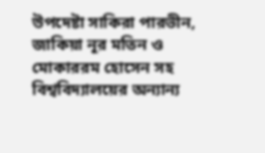উপদেষ্টা সাকিরা পারভীন, জাকিয়া নূর মতিন ও মোকাররম হোসেন সহ বিশ্ববিদ্যালয়ের অন্যান্য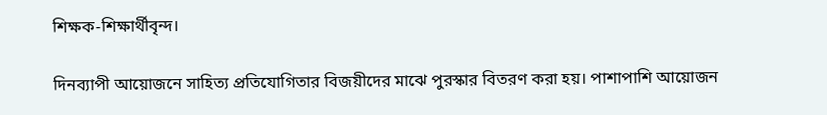শিক্ষক-শিক্ষার্থীবৃন্দ।

দিনব্যাপী আয়োজনে সাহিত্য প্রতিযোগিতার বিজয়ীদের মাঝে পুরস্কার বিতরণ করা হয়। পাশাপাশি আয়োজন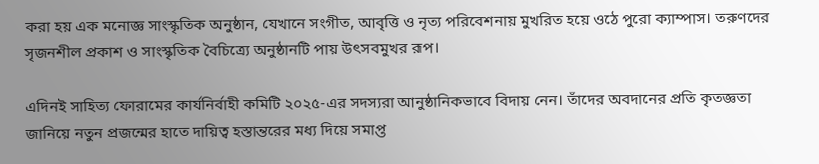করা হয় এক মনোজ্ঞ সাংস্কৃতিক অনুষ্ঠান, যেখানে সংগীত, আবৃত্তি ও নৃত্য পরিবেশনায় মুখরিত হয়ে ওঠে পুরো ক্যাম্পাস। তরুণদের সৃজনশীল প্রকাশ ও সাংস্কৃতিক বৈচিত্র্যে অনুষ্ঠানটি পায় উৎসবমুখর রূপ।

এদিনই সাহিত্য ফোরামের কার্যনির্বাহী কমিটি ২০২৫-এর সদস্যরা আনুষ্ঠানিকভাবে বিদায় নেন। তাঁদের অবদানের প্রতি কৃতজ্ঞতা জানিয়ে নতুন প্রজন্মের হাতে দায়িত্ব হস্তান্তরের মধ্য দিয়ে সমাপ্ত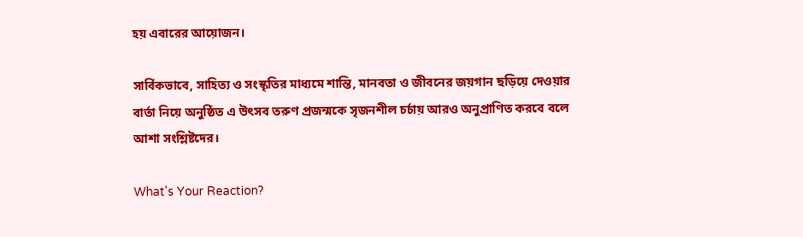হয় এবারের আয়োজন।

সার্বিকভাবে, সাহিত্য ও সংস্কৃতির মাধ্যমে শান্তি, মানবতা ও জীবনের জয়গান ছড়িয়ে দেওয়ার বার্তা নিয়ে অনুষ্ঠিত এ উৎসব তরুণ প্রজন্মকে সৃজনশীল চর্চায় আরও অনুপ্রাণিত করবে বলে আশা সংশ্লিষ্টদের।

What's Your Reaction?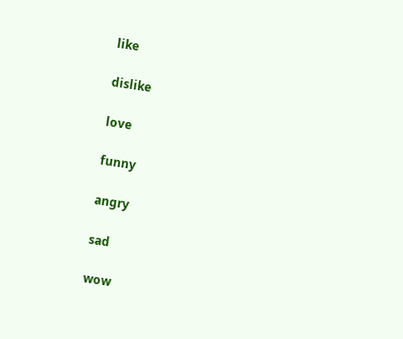like

dislike

love

funny

angry

sad

wow